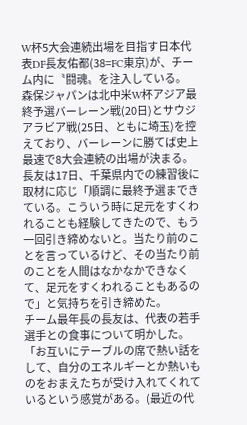W杯5大会連続出場を目指す日本代表DF長友佑都(38=FC東京)が、チーム内に〝闘魂〟を注入している。
森保ジャパンは北中米W杯アジア最終予選バーレーン戦(20日)とサウジアラビア戦(25日、ともに埼玉)を控えており、バーレーンに勝てば史上最速で8大会連続の出場が決まる。
長友は17日、千葉県内での練習後に取材に応じ「順調に最終予選まできている。こういう時に足元をすくわれることも経験してきたので、もう一回引き締めないと。当たり前のことを言っているけど、その当たり前のことを人間はなかなかできなくて、足元をすくわれることもあるので」と気持ちを引き締めた。
チーム最年長の長友は、代表の若手選手との食事について明かした。「お互いにテーブルの席で熱い話をして、自分のエネルギーとか熱いものをおまえたちが受け入れてくれているという感覚がある。(最近の代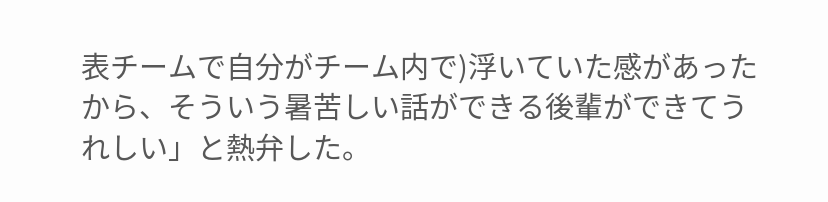表チームで自分がチーム内で)浮いていた感があったから、そういう暑苦しい話ができる後輩ができてうれしい」と熱弁した。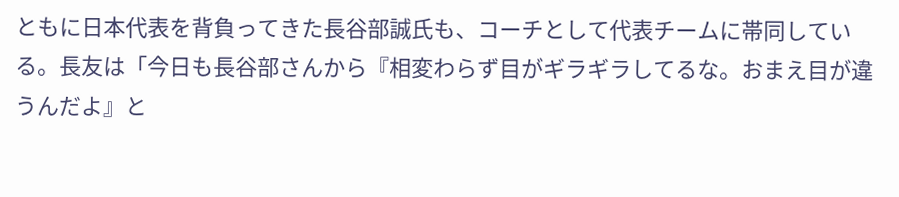ともに日本代表を背負ってきた長谷部誠氏も、コーチとして代表チームに帯同している。長友は「今日も長谷部さんから『相変わらず目がギラギラしてるな。おまえ目が違うんだよ』と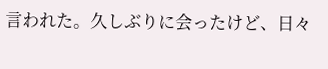言われた。久しぶりに会ったけど、日々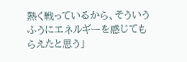熱く戦っているから、そういうふうにエネルギーを感じてもらえたと思う」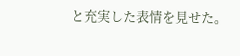と充実した表情を見せた。